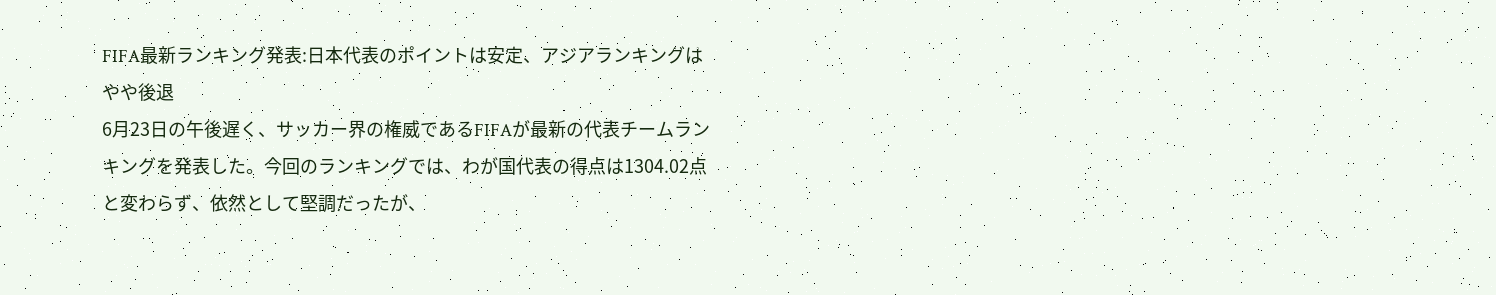FIFA最新ランキング発表:日本代表のポイントは安定、アジアランキングはやや後退
6月23日の午後遅く、サッカー界の権威であるFIFAが最新の代表チームランキングを発表した。今回のランキングでは、わが国代表の得点は1304.02点と変わらず、依然として堅調だったが、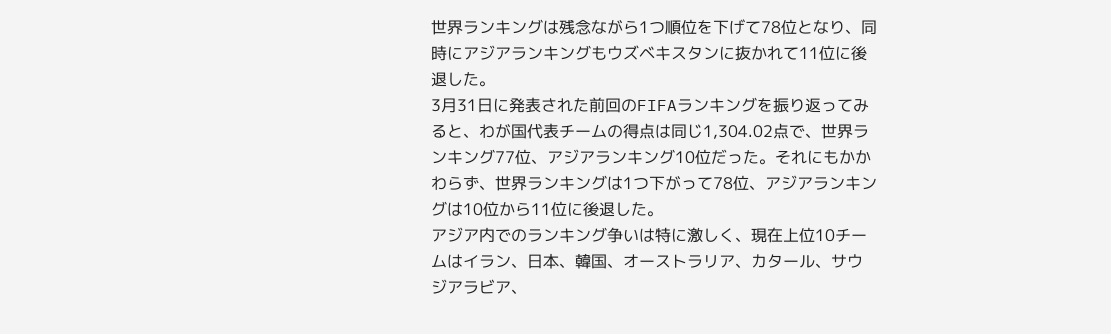世界ランキングは残念ながら1つ順位を下げて78位となり、同時にアジアランキングもウズベキスタンに抜かれて11位に後退した。
3月31日に発表された前回のFIFAランキングを振り返ってみると、わが国代表チームの得点は同じ1,304.02点で、世界ランキング77位、アジアランキング10位だった。それにもかかわらず、世界ランキングは1つ下がって78位、アジアランキングは10位から11位に後退した。
アジア内でのランキング争いは特に激しく、現在上位10チームはイラン、日本、韓国、オーストラリア、カタール、サウジアラビア、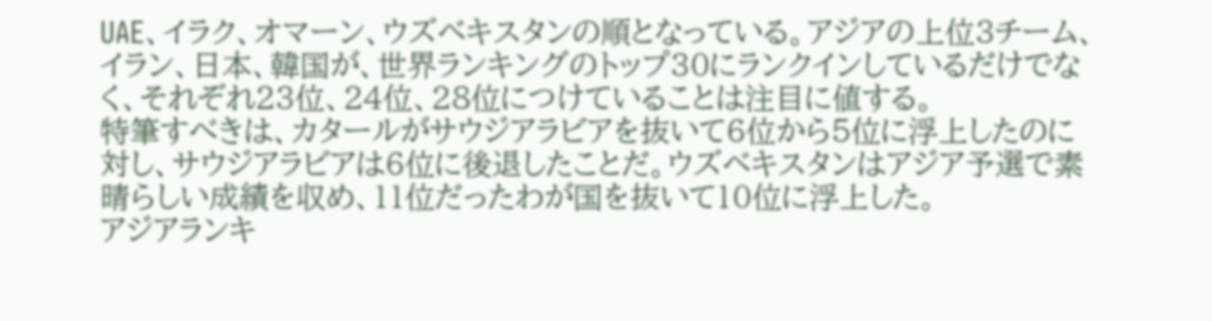UAE、イラク、オマーン、ウズベキスタンの順となっている。アジアの上位3チーム、イラン、日本、韓国が、世界ランキングのトップ30にランクインしているだけでなく、それぞれ23位、24位、28位につけていることは注目に値する。
特筆すべきは、カタールがサウジアラビアを抜いて6位から5位に浮上したのに対し、サウジアラビアは6位に後退したことだ。ウズベキスタンはアジア予選で素晴らしい成績を収め、11位だったわが国を抜いて10位に浮上した。
アジアランキ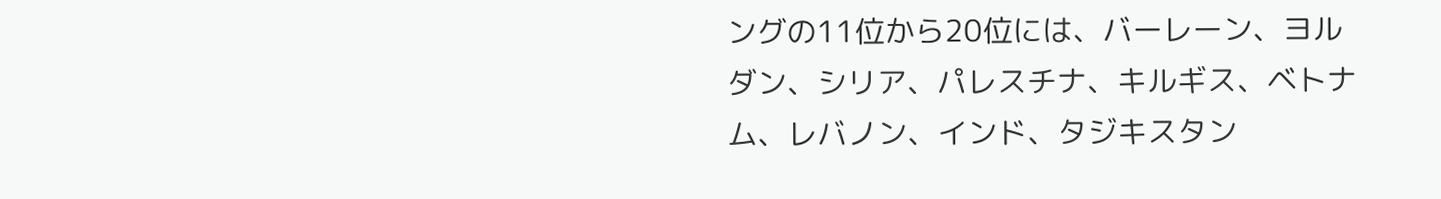ングの11位から20位には、バーレーン、ヨルダン、シリア、パレスチナ、キルギス、ベトナム、レバノン、インド、タジキスタン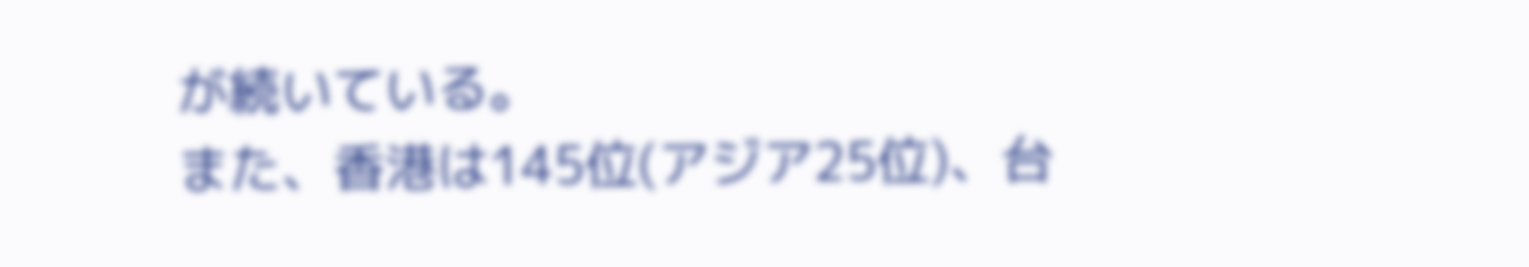が続いている。
また、香港は145位(アジア25位)、台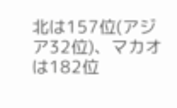北は157位(アジア32位)、マカオは182位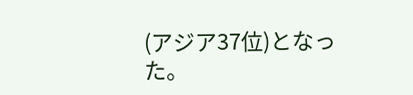(アジア37位)となった。